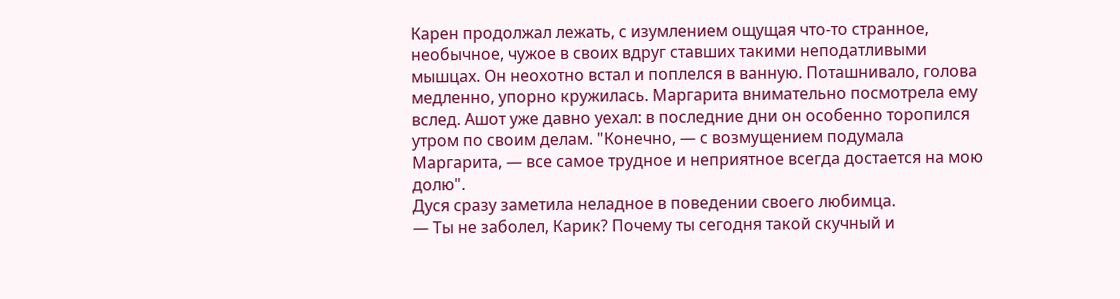Карен продолжал лежать, с изумлением ощущая что-то странное, необычное, чужое в своих вдруг ставших такими неподатливыми мышцах. Он неохотно встал и поплелся в ванную. Поташнивало, голова медленно, упорно кружилась. Маргарита внимательно посмотрела ему вслед. Ашот уже давно уехал: в последние дни он особенно торопился утром по своим делам. "Конечно, — с возмущением подумала Маргарита, — все самое трудное и неприятное всегда достается на мою долю".
Дуся сразу заметила неладное в поведении своего любимца.
— Ты не заболел, Карик? Почему ты сегодня такой скучный и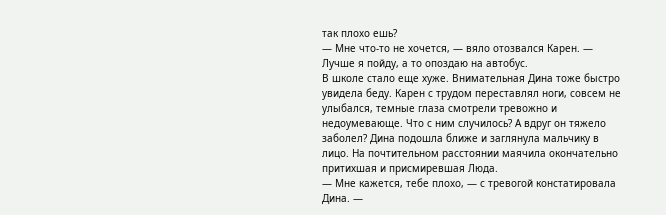так плохо ешь?
— Мне что-то не хочется, — вяло отозвался Карен. — Лучше я пойду, а то опоздаю на автобус.
В школе стало еще хуже. Внимательная Дина тоже быстро увидела беду. Карен с трудом переставлял ноги, совсем не улыбался, темные глаза смотрели тревожно и недоумевающе. Что с ним случилось? А вдруг он тяжело заболел? Дина подошла ближе и заглянула мальчику в лицо. На почтительном расстоянии маячила окончательно притихшая и присмиревшая Люда.
— Мне кажется, тебе плохо, — с тревогой констатировала Дина. —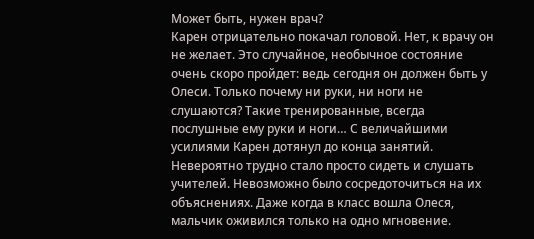Может быть, нужен врач?
Карен отрицательно покачал головой. Нет, к врачу он не желает. Это случайное, необычное состояние очень скоро пройдет: ведь сегодня он должен быть у Олеси. Только почему ни руки, ни ноги не слушаются? Такие тренированные, всегда послушные ему руки и ноги… С величайшими усилиями Карен дотянул до конца занятий. Невероятно трудно стало просто сидеть и слушать учителей. Невозможно было сосредоточиться на их объяснениях. Даже когда в класс вошла Олеся, мальчик оживился только на одно мгновение.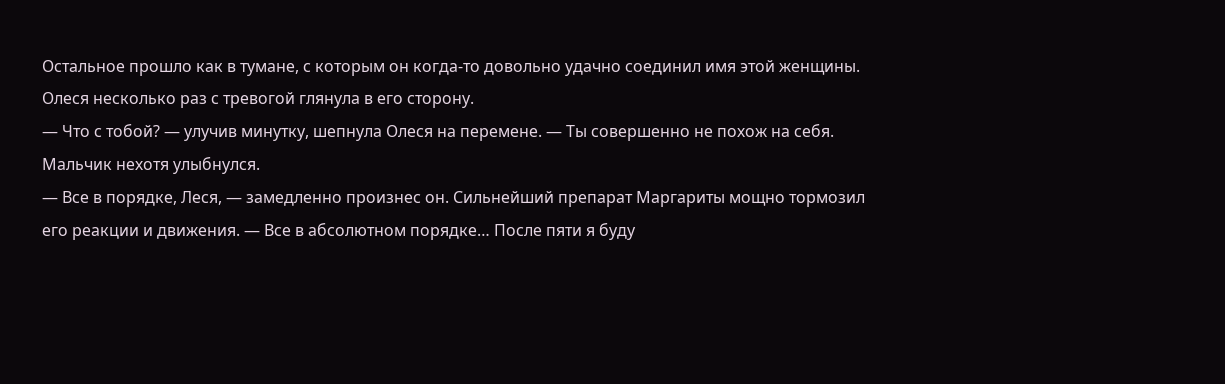Остальное прошло как в тумане, с которым он когда-то довольно удачно соединил имя этой женщины.
Олеся несколько раз с тревогой глянула в его сторону.
— Что с тобой? — улучив минутку, шепнула Олеся на перемене. — Ты совершенно не похож на себя.
Мальчик нехотя улыбнулся.
— Все в порядке, Леся, — замедленно произнес он. Сильнейший препарат Маргариты мощно тормозил его реакции и движения. — Все в абсолютном порядке… После пяти я буду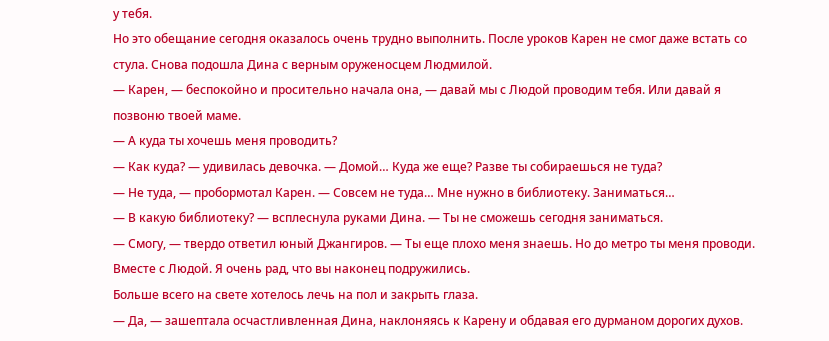у тебя.
Но это обещание сегодня оказалось очень трудно выполнить. После уроков Карен не смог даже встать со стула. Снова подошла Дина с верным оруженосцем Людмилой.
— Карен, — беспокойно и просительно начала она, — давай мы с Людой проводим тебя. Или давай я позвоню твоей маме.
— А куда ты хочешь меня проводить?
— Как куда? — удивилась девочка. — Домой… Куда же еще? Разве ты собираешься не туда?
— Не туда, — пробормотал Карен. — Совсем не туда… Мне нужно в библиотеку. Заниматься…
— В какую библиотеку? — всплеснула руками Дина. — Ты не сможешь сегодня заниматься.
— Смогу, — твердо ответил юный Джангиров. — Ты еще плохо меня знаешь. Но до метро ты меня проводи. Вместе с Людой. Я очень рад, что вы наконец подружились.
Больше всего на свете хотелось лечь на пол и закрыть глаза.
— Да, — зашептала осчастливленная Дина, наклоняясь к Карену и обдавая его дурманом дорогих духов.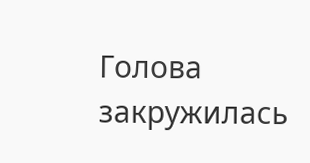Голова закружилась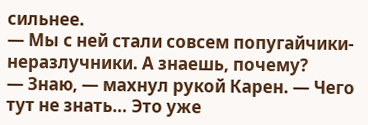сильнее.
— Мы с ней стали совсем попугайчики-неразлучники. А знаешь, почему?
— Знаю, — махнул рукой Карен. — Чего тут не знать… Это уже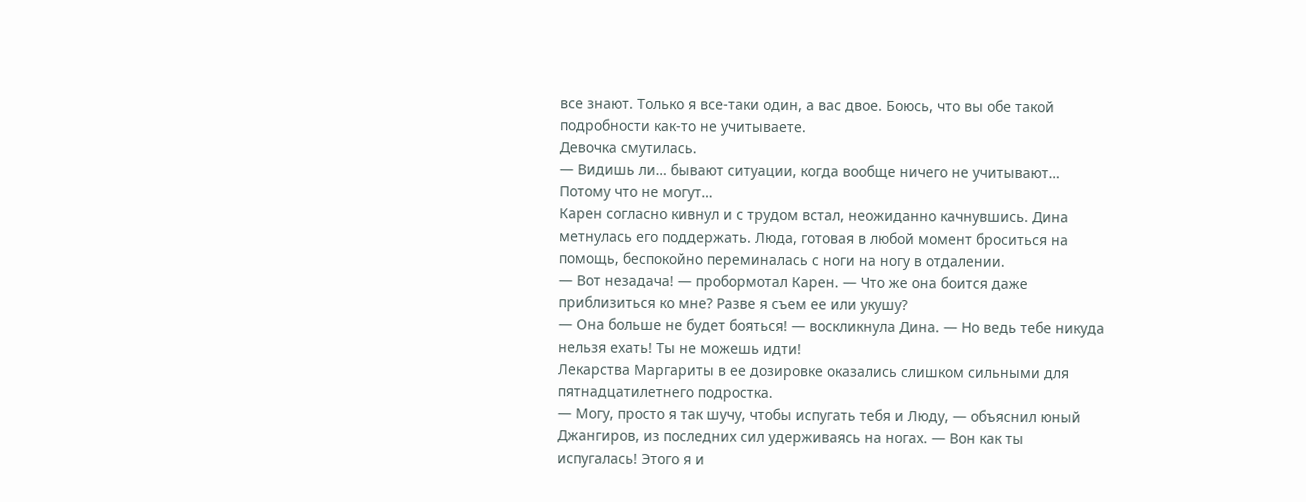все знают. Только я все-таки один, а вас двое. Боюсь, что вы обе такой подробности как-то не учитываете.
Девочка смутилась.
— Видишь ли… бывают ситуации, когда вообще ничего не учитывают… Потому что не могут…
Карен согласно кивнул и с трудом встал, неожиданно качнувшись. Дина метнулась его поддержать. Люда, готовая в любой момент броситься на помощь, беспокойно переминалась с ноги на ногу в отдалении.
— Вот незадача! — пробормотал Карен. — Что же она боится даже приблизиться ко мне? Разве я съем ее или укушу?
— Она больше не будет бояться! — воскликнула Дина. — Но ведь тебе никуда нельзя ехать! Ты не можешь идти!
Лекарства Маргариты в ее дозировке оказались слишком сильными для пятнадцатилетнего подростка.
— Могу, просто я так шучу, чтобы испугать тебя и Люду, — объяснил юный Джангиров, из последних сил удерживаясь на ногах. — Вон как ты испугалась! Этого я и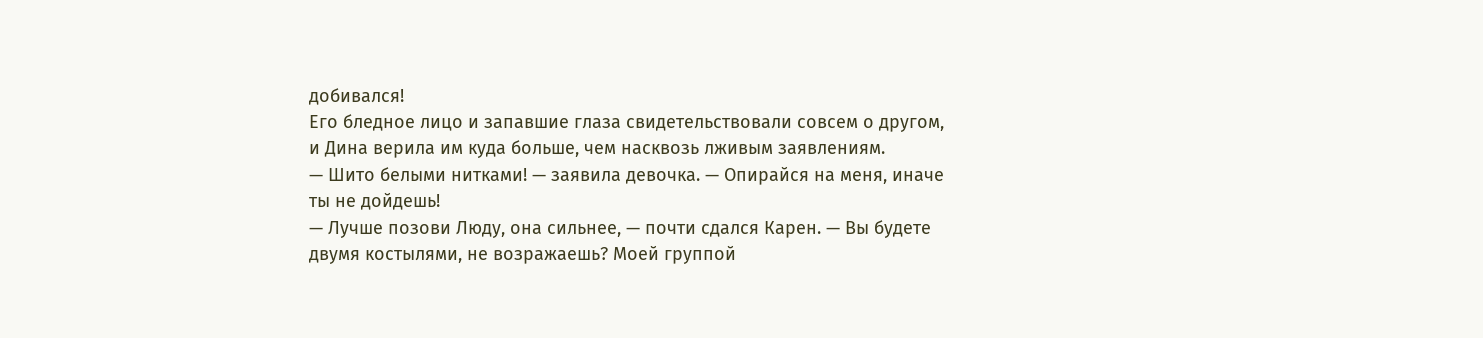добивался!
Его бледное лицо и запавшие глаза свидетельствовали совсем о другом, и Дина верила им куда больше, чем насквозь лживым заявлениям.
— Шито белыми нитками! — заявила девочка. — Опирайся на меня, иначе ты не дойдешь!
— Лучше позови Люду, она сильнее, — почти сдался Карен. — Вы будете двумя костылями, не возражаешь? Моей группой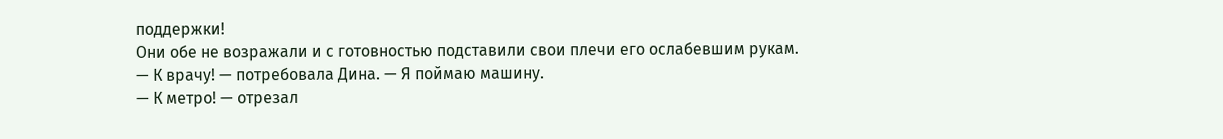поддержки!
Они обе не возражали и с готовностью подставили свои плечи его ослабевшим рукам.
— К врачу! — потребовала Дина. — Я поймаю машину.
— К метро! — отрезал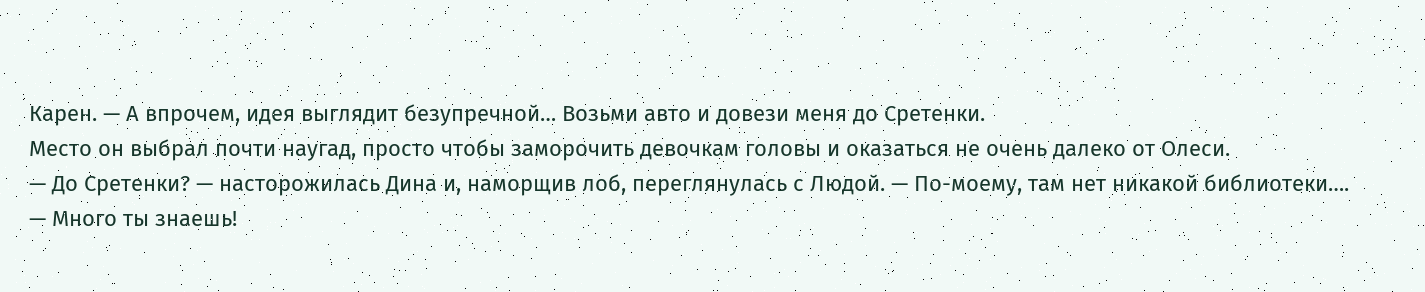Карен. — А впрочем, идея выглядит безупречной… Возьми авто и довези меня до Сретенки.
Место он выбрал почти наугад, просто чтобы заморочить девочкам головы и оказаться не очень далеко от Олеси.
— До Сретенки? — насторожилась Дина и, наморщив лоб, переглянулась с Людой. — По-моему, там нет никакой библиотеки….
— Много ты знаешь!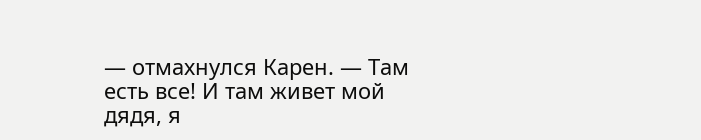— отмахнулся Карен. — Там есть все! И там живет мой дядя, я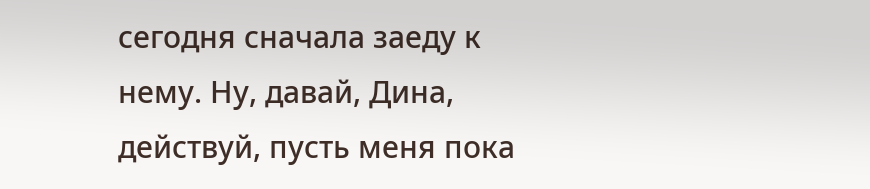сегодня сначала заеду к нему. Ну, давай, Дина, действуй, пусть меня пока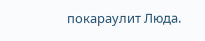покараулит Люда.